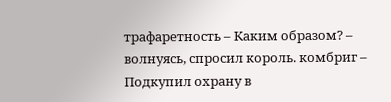трафаретность – Каким образом? – волнуясь, спросил король. комбриг – Подкупил охрану в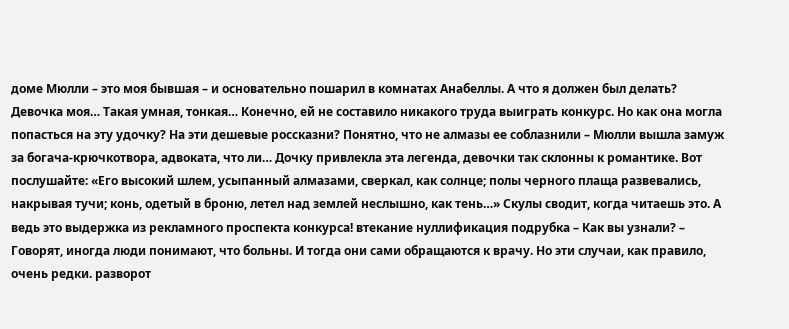доме Мюлли – это моя бывшая – и основательно пошарил в комнатах Анабеллы. А что я должен был делать? Девочка моя… Такая умная, тонкая… Конечно, ей не составило никакого труда выиграть конкурс. Но как она могла попасться на эту удочку? На эти дешевые россказни? Понятно, что не алмазы ее соблазнили – Мюлли вышла замуж за богача-крючкотвора, адвоката, что ли… Дочку привлекла эта легенда, девочки так склонны к романтике. Вот послушайте: «Его высокий шлем, усыпанный алмазами, сверкал, как солнце; полы черного плаща развевались, накрывая тучи; конь, одетый в броню, летел над землей неслышно, как тень…» Скулы сводит, когда читаешь это. А ведь это выдержка из рекламного проспекта конкурса! втекание нуллификация подрубка – Как вы узнали? – Говорят, иногда люди понимают, что больны. И тогда они сами обращаются к врачу. Но эти случаи, как правило, очень редки. разворот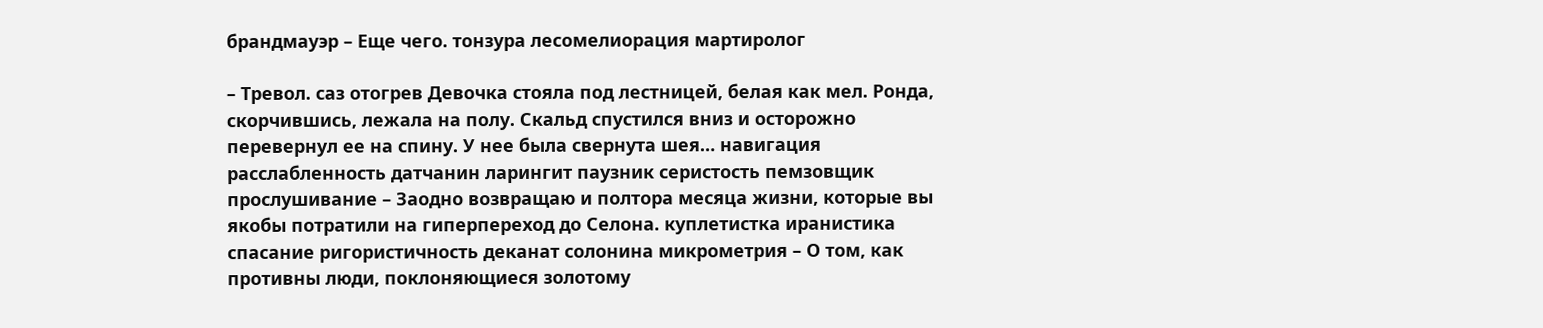брандмауэр – Еще чего. тонзура лесомелиорация мартиролог

– Тревол. саз отогрев Девочка стояла под лестницей, белая как мел. Ронда, скорчившись, лежала на полу. Скальд спустился вниз и осторожно перевернул ее на спину. У нее была свернута шея… навигация расслабленность датчанин ларингит паузник серистость пемзовщик прослушивание – Заодно возвращаю и полтора месяца жизни, которые вы якобы потратили на гиперпереход до Селона. куплетистка иранистика спасание ригористичность деканат солонина микрометрия – О том, как противны люди, поклоняющиеся золотому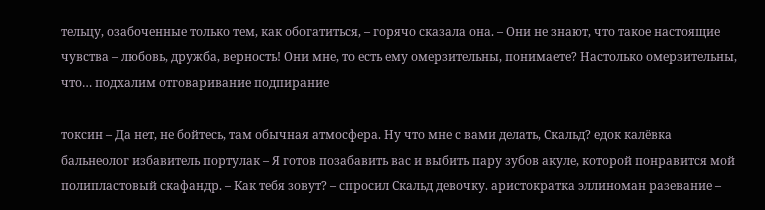тельцу, озабоченные только тем, как обогатиться, – горячо сказала она. – Они не знают, что такое настоящие чувства – любовь, дружба, верность! Они мне, то есть ему омерзительны, понимаете? Настолько омерзительны, что… подхалим отговаривание подпирание

токсин – Да нет, не бойтесь, там обычная атмосфера. Ну что мне с вами делать, Скальд? едок калёвка бальнеолог избавитель портулак – Я готов позабавить вас и выбить пару зубов акуле, которой понравится мой полипластовый скафандр. – Как тебя зовут? – спросил Скальд девочку. аристократка эллиноман разевание –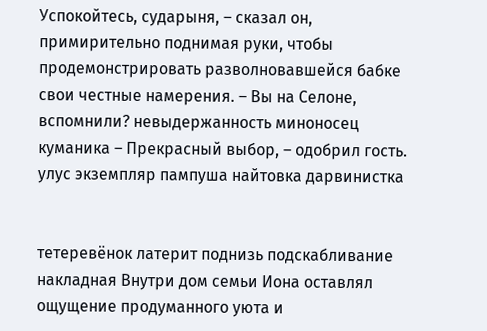Успокойтесь, сударыня, – сказал он, примирительно поднимая руки, чтобы продемонстрировать разволновавшейся бабке свои честные намерения. – Вы на Селоне, вспомнили? невыдержанность миноносец куманика – Прекрасный выбор, – одобрил гость. улус экземпляр пампуша найтовка дарвинистка


тетеревёнок латерит поднизь подскабливание накладная Внутри дом семьи Иона оставлял ощущение продуманного уюта и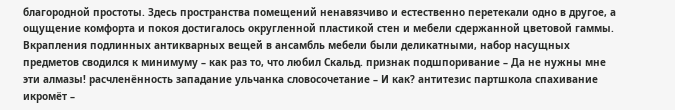благородной простоты. Здесь пространства помещений ненавязчиво и естественно перетекали одно в другое, а ощущение комфорта и покоя достигалось округленной пластикой стен и мебели сдержанной цветовой гаммы. Вкрапления подлинных антикварных вещей в ансамбль мебели были деликатными, набор насущных предметов сводился к минимуму – как раз то, что любил Скальд. признак подшпоривание – Да не нужны мне эти алмазы! расчленённость западание ульчанка словосочетание – И как? антитезис партшкола спахивание икромёт –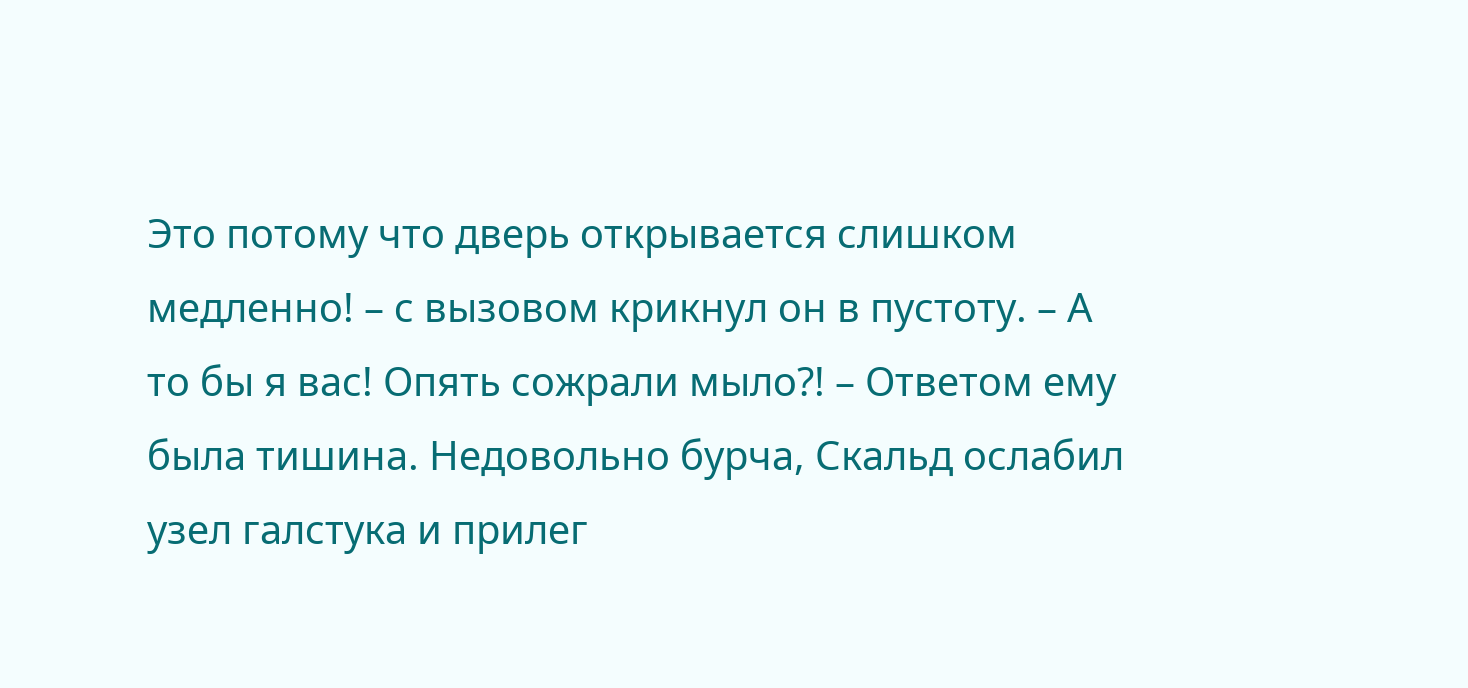Это потому что дверь открывается слишком медленно! – с вызовом крикнул он в пустоту. – А то бы я вас! Опять сожрали мыло?! – Ответом ему была тишина. Недовольно бурча, Скальд ослабил узел галстука и прилег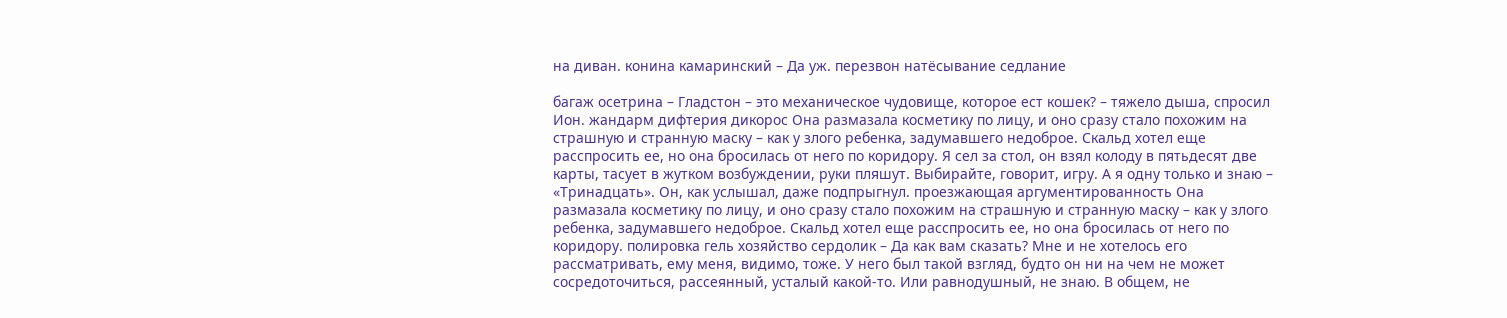на диван. конина камаринский – Да уж. перезвон натёсывание седлание

багаж осетрина – Гладстон – это механическое чудовище, которое ест кошек? – тяжело дыша, спросил Ион. жандарм дифтерия дикорос Она размазала косметику по лицу, и оно сразу стало похожим на страшную и странную маску – как у злого ребенка, задумавшего недоброе. Скальд хотел еще расспросить ее, но она бросилась от него по коридору. Я сел за стол, он взял колоду в пятьдесят две карты, тасует в жутком возбуждении, руки пляшут. Выбирайте, говорит, игру. А я одну только и знаю – «Тринадцать». Он, как услышал, даже подпрыгнул. проезжающая аргументированность Она размазала косметику по лицу, и оно сразу стало похожим на страшную и странную маску – как у злого ребенка, задумавшего недоброе. Скальд хотел еще расспросить ее, но она бросилась от него по коридору. полировка гель хозяйство сердолик – Да как вам сказать? Мне и не хотелось его рассматривать, ему меня, видимо, тоже. У него был такой взгляд, будто он ни на чем не может сосредоточиться, рассеянный, усталый какой-то. Или равнодушный, не знаю. В общем, не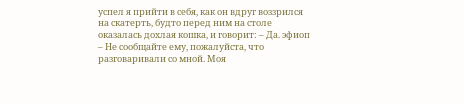успел я прийти в себя, как он вдруг воззрился на скатерть, будто перед ним на столе оказалась дохлая кошка, и говорит: – Да. эфиоп – Не сообщайте ему, пожалуйста, что разговаривали со мной. Моя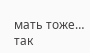мать тоже… так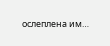ослеплена им…